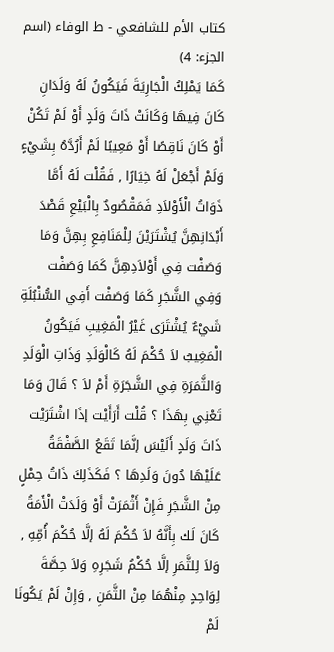كتاب الأم للشافعي - ط الوفاء (اسم الجزء: 4)
كَمَا يَمْلِكُ الْجَارِيَةَ فَيَكُونُ لَهُ وَلَدَانِ كَانَ فِيهَا وَكَانَتْ ذَاتَ وَلَدٍ أَوْ لَمْ تَكُنْ أَوْ كَانَ نَاقِصًا أَوْ مَعِيبًا لَمْ أَرُدَّهُ بِشَيْءٍ وَلَمْ أَجْعَلْ لَهُ خِيَارًا , فَقُلْت لَهُ أَمَّا ذَوَاتُ الْأَوْلاَدِ فَمَقْصُودٌ بِالْبَيْعِ قَصْدَ أَبْدَانِهِنَّ يُشْتَرَيْنَ لِلْمَنَافِعِ بِهِنَّ وَمَا وَصَفْت فِي أَوْلاَدِهِنَّ كَمَا وَصَفْت وَفِي الشَّجَرِ كَمَا وَصَفْت أَفِي السُّنْبُلَةِ شَيْءٌ يُشْتَرَى غَيْرُ الْمَغِيبِ فَيَكُونُ الْمَغِيبُ لاَ حُكْمَ لَهُ كَالْوَلَدِ وَذَاتِ الْوَلَدِ وَالثَّمَرَةِ فِي الشَّجَرَةِ أَمْ لاَ ؟ قَالَ وَمَا تَعْنِي بِهَذَا ؟ قُلْت أَرَأَيْت إذَا اشْتَرَيْت ذَاتَ وَلَدٍ أَلَيْسَ إنَّمَا تَقَعُ الصَّفْقَةُ عَلَيْهَا دُونَ وَلَدِهَا ؟ فَكَذَلِكَ ذَاتُ حِمْلٍ مِنْ الشَّجَرِ فَإِنْ أَثْمَرَتْ أَوْ وَلَدَتْ الْأَمَةُ كَانَ لَك بِأَنَّهُ لاَ حُكْمَ لَهُ إلَّا حُكْمَ أُمِّهِ , وَلاَ لِلثَّمَرِ إلَّا حُكْمُ شَجَرِهِ وَلاَ حِصَّةَ لِوَاحِدٍ مِنْهُمَا مِنْ الثَّمَنِ , وَإِنْ لَمْ يَكُونَا لَمْ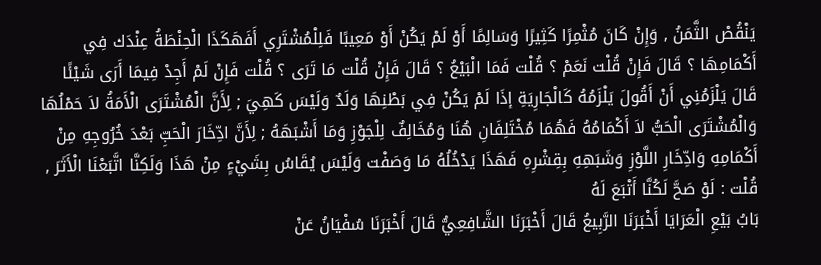يَنْقُصْ الثَّمَنُ , وَإِنْ كَانَ مُثْمِرًا كَثِيرًا وَسَالِمًا أَوْ لَمْ يَكُنْ أَوْ مَعِيبًا فَلِلْمُشْتَرِي أَفَهَكَذَا الْحِنْطَةُ عِنْدَك فِي أَكْمَامِهَا ؟ قَالَ فَإِنْ قُلْت نَعَمْ ؟ قُلْت فَمَا الْبَيْعُ ؟ قَالَ فَإِنْ قُلْت مَا تَرَى ؟ قُلْت فَإِنْ لَمْ أَجِدْ فِيمَا أَرَى شَيْئًا قَالَ يَلْزَمُنِي أَنْ أَقُولَ يَلْزَمُهُ كَالْجَارِيَةِ إذَا لَمْ يَكُنْ فِي بَطْنِهَا وَلَدٌ وَلَيْسَ كَهِيَ ; لِأَنَّ الْمُشْتَرَى الْأَمَةُ لاَ حَمْلُهَا وَالْمُشْتَرَى الْحَبُّ لاَ أَكْمَامُهُ فَهُمَا مُخْتَلِفَانِ هُنَا وَمُخَالِفٌ لِلْجَوْزِ وَمَا أَشْبَهَهُ ; لِأَنَّ ادِّخَارَ الْحَبِّ بَعْدَ خُرُوجِهِ مِنْ أَكْمَامِهِ وَادِّخَارِ اللَّوْزِ وَشَبَهِهِ بِقِشْرِهِ فَهَذَا يَدْخُلُهُ مَا وَصَفْت وَلَيْسَ يُقَاسُ بِشَيْءٍ مِنْ هَذَا وَلَكِنَّا اتَّبَعْنَا الْأَثَرَ , قُلْت : لَوْ صَحَّ لَكُنَّا أَتْبَعَ لَهُ
بَابُ بَيْعِ الْعَرَايَا أَخْبَرَنَا الرَّبِيعُ قَالَ أَخْبَرَنَا الشَّافِعِيُّ قَالَ أَخْبَرَنَا سُفْيَانُ عَنْ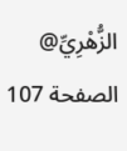الزُّهْرِيِّ@
الصفحة 107